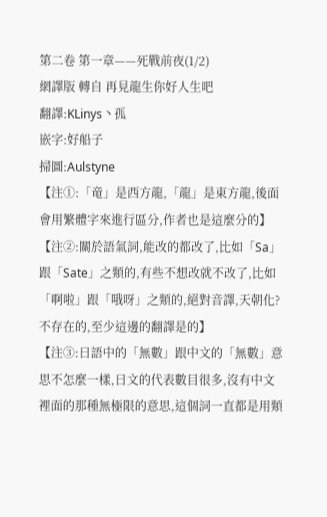第二卷 第一章——死戰前夜(1/2)
網譯版 轉自 再見龍生你好人生吧
翻譯:KLinys丶孤
嵌字:好船子
掃圖:Aulstyne
【注①:「竜」是西方龍,「龍」是東方龍,後面會用繁體字來進行區分,作者也是這麼分的】
【注②:關於語氣詞,能改的都改了,比如「Sa」跟「Sate」之類的,有些不想改就不改了,比如「啊啦」跟「哦呀」之類的,絕對音譯,天朝化?不存在的,至少這邊的翻譯是的】
【注③:日語中的「無數」跟中文的「無數」意思不怎麼一樣,日文的代表數目很多,沒有中文裡面的那種無極限的意思,這個詞一直都是用類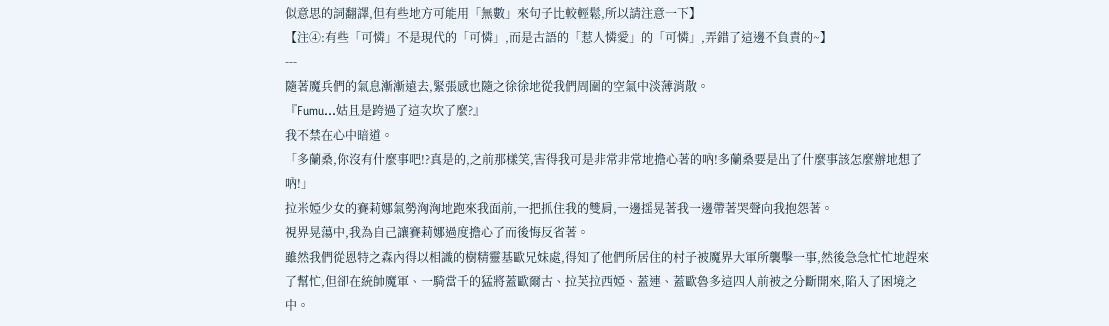似意思的詞翻譯,但有些地方可能用「無數」來句子比較輕鬆,所以請注意一下】
【注④:有些「可憐」不是現代的「可憐」,而是古語的「惹人憐愛」的「可憐」,弄錯了這邊不負責的~】
---
隨著魔兵們的氣息漸漸遠去,緊張感也隨之徐徐地從我們周圍的空氣中淡薄消散。
『Fumu…姑且是跨過了這次坎了麼?』
我不禁在心中暗道。
「多蘭桑,你沒有什麼事吧!?真是的,之前那樣笑,害得我可是非常非常地擔心著的吶!多蘭桑要是出了什麼事該怎麼辦地想了吶!」
拉米婭少女的賽莉娜氣勢洶洶地跑來我面前,一把抓住我的雙肩,一邊揺晃著我一邊帶著哭聲向我抱怨著。
視界晃蕩中,我為自己讓賽莉娜過度擔心了而後悔反省著。
雖然我們從恩特之森內得以相識的樹精靈基歐兄妹處,得知了他們所居住的村子被魔界大軍所襲擊一事,然後急急忙忙地趕來了幫忙,但卻在統帥魔軍、一騎當千的猛將蓋歐爾古、拉芙拉西婭、蓋連、蓋歐魯多這四人前被之分斷開來,陷入了困境之中。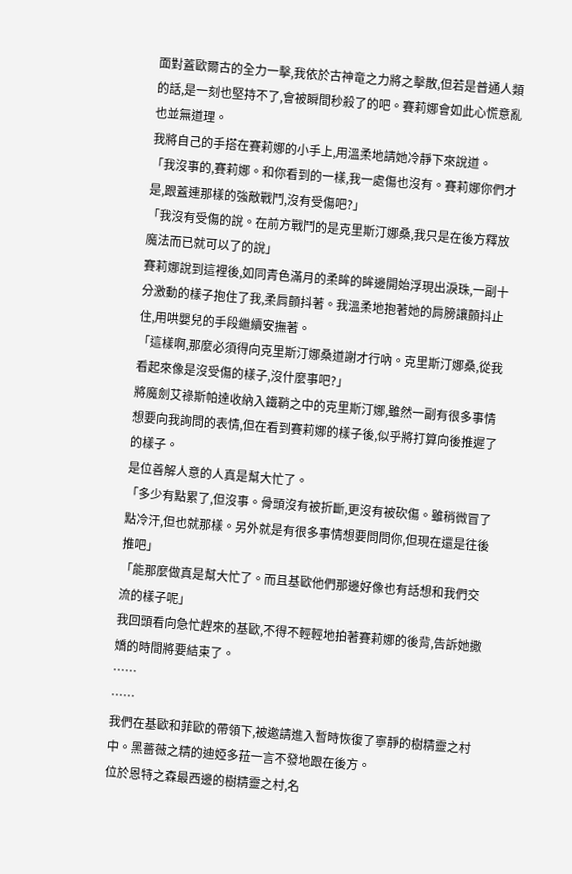面對蓋歐爾古的全力一擊,我依於古神竜之力將之擊散,但若是普通人類的話,是一刻也堅持不了,會被瞬間秒殺了的吧。賽莉娜會如此心慌意亂也並無道理。
我將自己的手搭在賽莉娜的小手上,用溫柔地請她冷靜下來說道。
「我沒事的,賽莉娜。和你看到的一樣,我一處傷也沒有。賽莉娜你們才是,跟蓋連那樣的強敵戰鬥,沒有受傷吧?」
「我沒有受傷的說。在前方戰鬥的是克里斯汀娜桑,我只是在後方釋放魔法而已就可以了的說」
賽莉娜說到這裡後,如同青色滿月的柔眸的眸邊開始浮現出淚珠,一副十分激動的樣子抱住了我,柔肩顫抖著。我溫柔地抱著她的肩膀讓顫抖止住,用哄嬰兒的手段繼續安撫著。
「這樣啊,那麼必須得向克里斯汀娜桑道謝才行吶。克里斯汀娜桑,從我看起來像是沒受傷的樣子,沒什麼事吧?」
將魔劍艾祿斯帕達收納入鐵鞘之中的克里斯汀娜,雖然一副有很多事情想要向我詢問的表情,但在看到賽莉娜的樣子後,似乎將打算向後推遲了的樣子。
是位善解人意的人真是幫大忙了。
「多少有點累了,但沒事。骨頭沒有被折斷,更沒有被砍傷。雖稍微冒了點冷汗,但也就那樣。另外就是有很多事情想要問問你,但現在還是往後推吧」
「能那麼做真是幫大忙了。而且基歐他們那邊好像也有話想和我們交流的樣子呢」
我回頭看向急忙趕來的基歐,不得不輕輕地拍著賽莉娜的後背,告訴她撒嬌的時間將要結束了。
……
……
我們在基歐和菲歐的帶領下,被邀請進入暫時恢復了寧靜的樹精靈之村中。黑薔薇之精的迪婭多菈一言不發地跟在後方。
位於恩特之森最西邊的樹精靈之村,名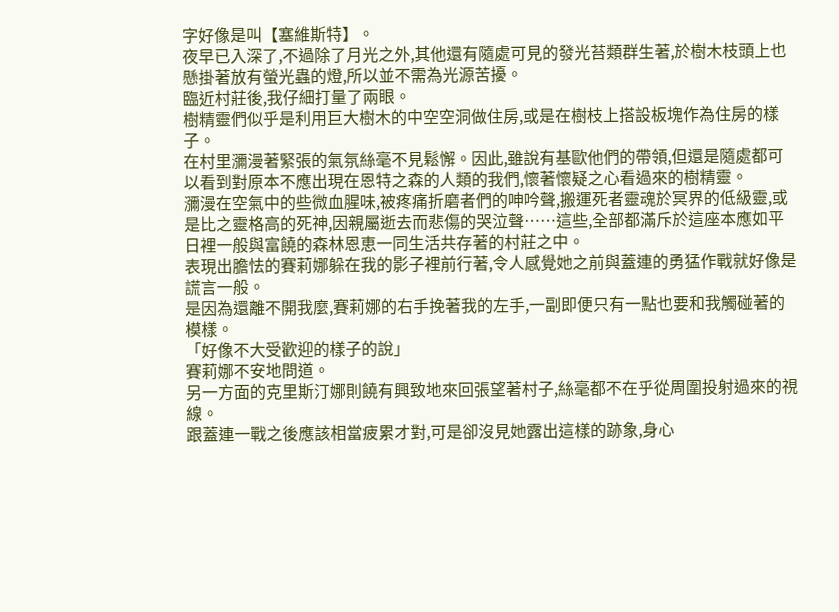字好像是叫【塞維斯特】。
夜早已入深了,不過除了月光之外,其他還有隨處可見的發光苔類群生著,於樹木枝頭上也懸掛著放有螢光蟲的燈,所以並不需為光源苦擾。
臨近村莊後,我仔細打量了兩眼。
樹精靈們似乎是利用巨大樹木的中空空洞做住房,或是在樹枝上搭設板塊作為住房的樣子。
在村里瀰漫著緊張的氣氛絲毫不見鬆懈。因此,雖說有基歐他們的帶領,但還是隨處都可以看到對原本不應出現在恩特之森的人類的我們,懷著懷疑之心看過來的樹精靈。
瀰漫在空氣中的些微血腥味,被疼痛折磨者們的呻吟聲,搬運死者靈魂於冥界的低級靈,或是比之靈格高的死神,因親屬逝去而悲傷的哭泣聲……這些,全部都滿斥於這座本應如平日裡一般與富饒的森林恩恵一同生活共存著的村莊之中。
表現出膽怯的賽莉娜躲在我的影子裡前行著,令人感覺她之前與蓋連的勇猛作戰就好像是謊言一般。
是因為還離不開我麼,賽莉娜的右手挽著我的左手,一副即便只有一點也要和我觸碰著的模樣。
「好像不大受歡迎的樣子的說」
賽莉娜不安地問道。
另一方面的克里斯汀娜則饒有興致地來回張望著村子,絲毫都不在乎從周圍投射過來的視線。
跟蓋連一戰之後應該相當疲累才對,可是卻沒見她露出這樣的跡象,身心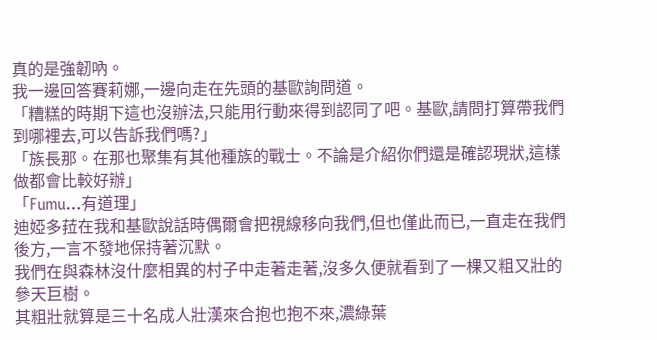真的是強韌吶。
我一邊回答賽莉娜,一邊向走在先頭的基歐詢問道。
「糟糕的時期下這也沒辦法,只能用行動來得到認同了吧。基歐,請問打算帶我們到哪裡去,可以告訴我們嗎?」
「族長那。在那也聚集有其他種族的戰士。不論是介紹你們還是確認現狀,這樣做都會比較好辦」
「Fumu…有道理」
迪婭多菈在我和基歐說話時偶爾會把視線移向我們,但也僅此而已,一直走在我們後方,一言不發地保持著沉默。
我們在與森林沒什麼相異的村子中走著走著,沒多久便就看到了一棵又粗又壯的參天巨樹。
其粗壯就算是三十名成人壯漢來合抱也抱不來,濃綠葉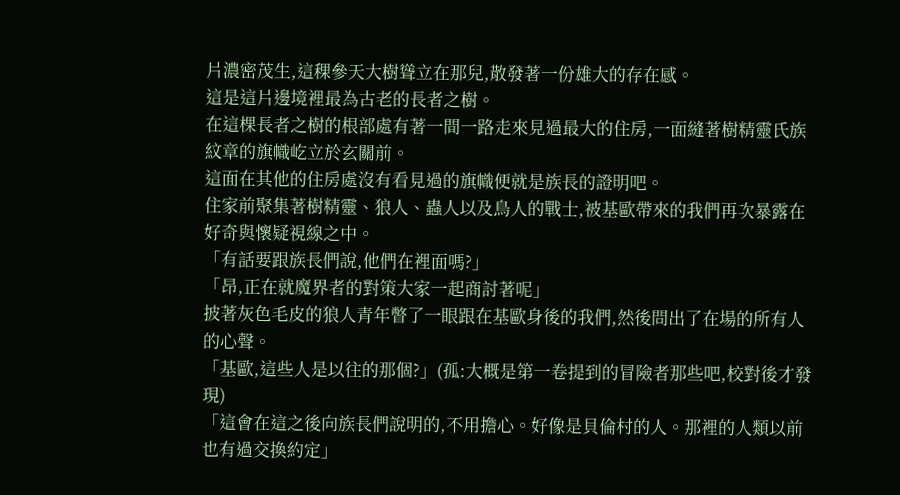片濃密茂生,這稞參天大樹聳立在那兒,散發著一份雄大的存在感。
這是這片邊境裡最為古老的長者之樹。
在這棵長者之樹的根部處有著一間一路走來見過最大的住房,一面縫著樹精靈氏族紋章的旗幟屹立於玄關前。
這面在其他的住房處沒有看見過的旗幟便就是族長的證明吧。
住家前聚集著樹精靈、狼人、蟲人以及鳥人的戰士,被基歐帶來的我們再次暴露在好奇與懷疑視線之中。
「有話要跟族長們說,他們在裡面嗎?」
「昂,正在就魔界者的對策大家一起商討著呢」
披著灰色毛皮的狼人青年瞥了一眼跟在基歐身後的我們,然後問出了在場的所有人的心聲。
「基歐,這些人是以往的那個?」(孤:大概是第一卷提到的冒險者那些吧,校對後才發現)
「這會在這之後向族長們說明的,不用擔心。好像是貝倫村的人。那裡的人類以前也有過交換約定」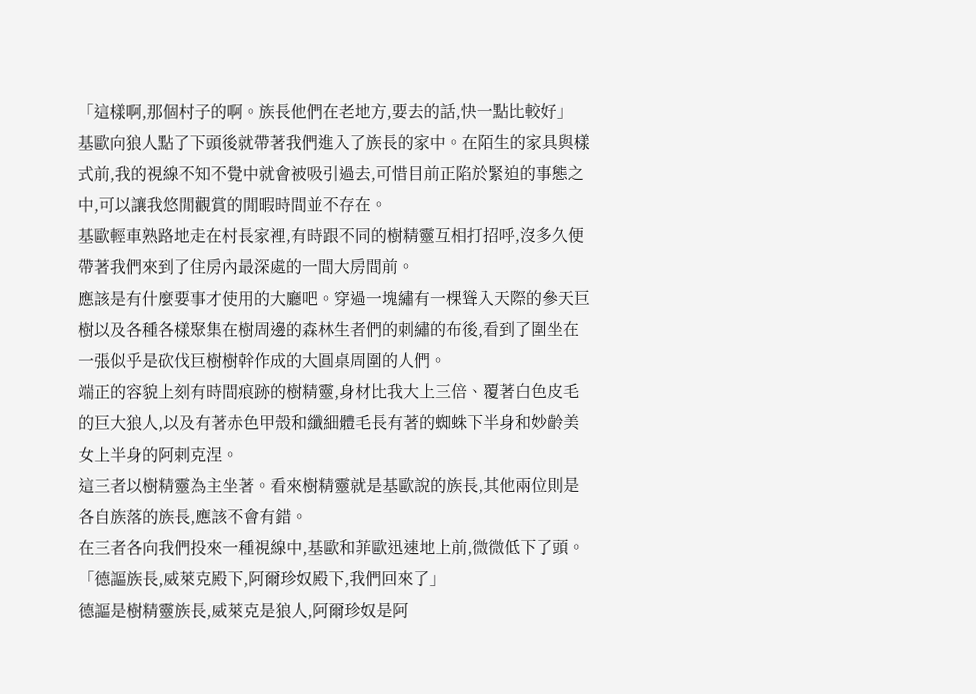「這樣啊,那個村子的啊。族長他們在老地方,要去的話,快一點比較好」
基歐向狼人點了下頭後就帶著我們進入了族長的家中。在陌生的家具與樣式前,我的視線不知不覺中就會被吸引過去,可惜目前正陷於緊迫的事態之中,可以讓我悠閒觀賞的閒暇時間並不存在。
基歐輕車熟路地走在村長家裡,有時跟不同的樹精靈互相打招呼,沒多久便帶著我們來到了住房內最深處的一間大房間前。
應該是有什麼要事才使用的大廳吧。穿過一塊繡有一棵聳入天際的參天巨樹以及各種各樣聚集在樹周邊的森林生者們的刺繡的布後,看到了圍坐在一張似乎是砍伐巨樹樹幹作成的大圓桌周圍的人們。
端正的容貌上刻有時間痕跡的樹精靈,身材比我大上三倍、覆著白色皮毛的巨大狼人,以及有著赤色甲殼和纖細體毛長有著的蜘蛛下半身和妙齡美女上半身的阿剌克涅。
這三者以樹精靈為主坐著。看來樹精靈就是基歐說的族長,其他兩位則是各自族落的族長,應該不會有錯。
在三者各向我們投來一種視線中,基歐和菲歐迅速地上前,微微低下了頭。
「德謳族長,威萊克殿下,阿爾珍奴殿下,我們回來了」
德謳是樹精靈族長,威萊克是狼人,阿爾珍奴是阿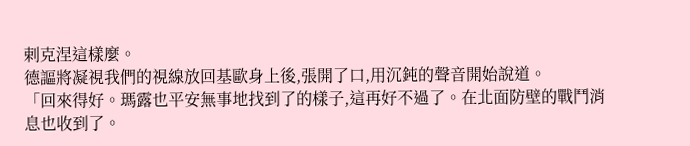剌克涅這樣麼。
德謳將凝視我們的視線放回基歐身上後,張開了口,用沉鈍的聲音開始說道。
「回來得好。瑪露也平安無事地找到了的樣子,這再好不過了。在北面防壁的戰鬥消息也收到了。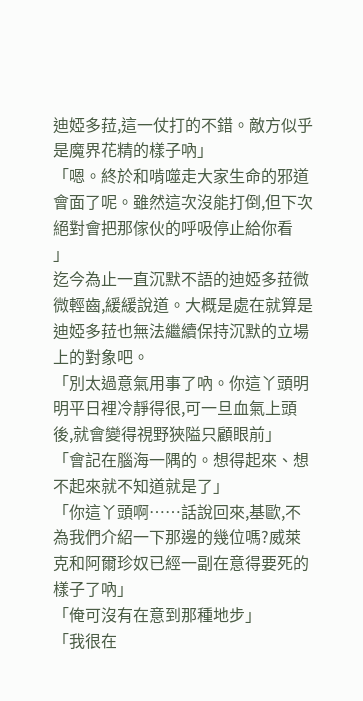迪婭多菈,這一仗打的不錯。敵方似乎是魔界花精的樣子吶」
「嗯。終於和啃噬走大家生命的邪道會面了呢。雖然這次沒能打倒,但下次絕對會把那傢伙的呼吸停止給你看
」
迄今為止一直沉默不語的迪婭多菈微微輕齒,緩緩說道。大概是處在就算是迪婭多菈也無法繼續保持沉默的立場上的對象吧。
「別太過意氣用事了吶。你這丫頭明明平日裡冷靜得很,可一旦血氣上頭後,就會變得視野狹隘只顧眼前」
「會記在腦海一隅的。想得起來、想不起來就不知道就是了」
「你這丫頭啊……話說回來,基歐,不為我們介紹一下那邊的幾位嗎?威萊克和阿爾珍奴已經一副在意得要死的樣子了吶」
「俺可沒有在意到那種地步」
「我很在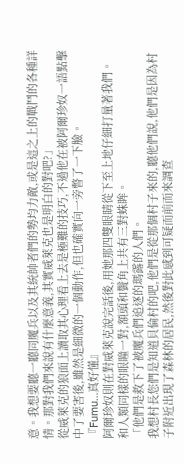意。我想要聽一聽同魔兵以及其統帥者們的勢均力敵,或是這之上的戰鬥的各種詳情。那對我們來說有什麼意義,其實威萊克也是明白的對吧?」
從威萊克的狼面上讀取其心理看上去是極難的技巧,不過他在被阿爾珍奴一語點擊中了要害後,雖然是細微的一個動作,但也確實向一旁瞥了一下臉。
『Fumu…真好懂』
阿爾珍奴則在對威萊克說完話後,用她那四雙眼睛從下至上地仔細打量著我們。
和人類同樣的眼瞳一對,額頭和鬢角上共有三對蛛眸。
「他們是救下了被魔兵們追逐的瑪露的人們。
我想村長您們是知道貝倫村的吧,他們是從那個村子來的,聽他們說,他們是因為村子附近出現了森林的居民,然後對此感到可疑而前而來調查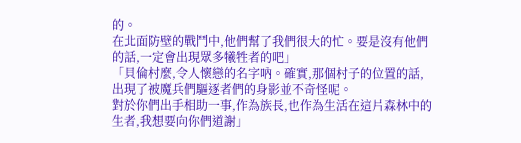的。
在北面防壁的戰鬥中,他們幫了我們很大的忙。要是沒有他們的話,一定會出現眾多犧牲者的吧」
「貝倫村麼,令人懷戀的名字吶。確實,那個村子的位置的話,出現了被魔兵們驅逐者們的身影並不奇怪呢。
對於你們出手相助一事,作為族長,也作為生活在這片森林中的生者,我想要向你們道謝」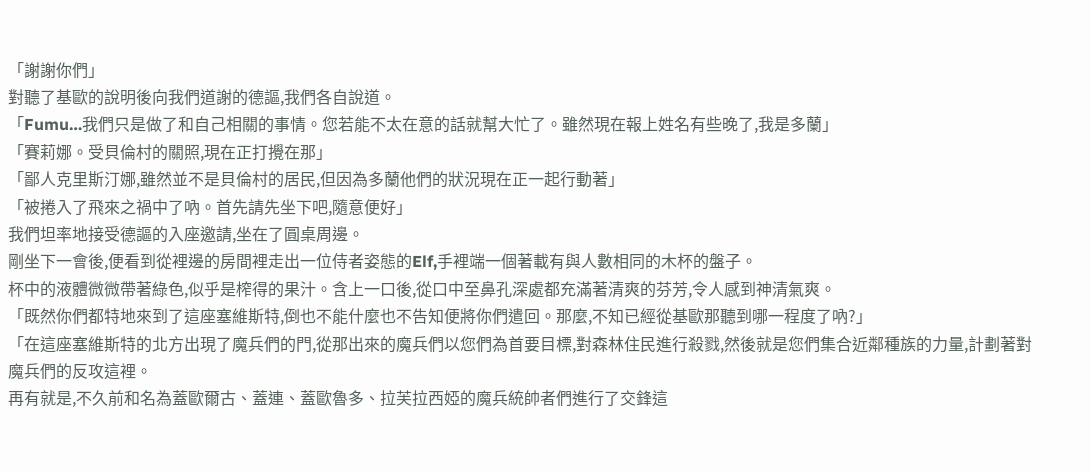「謝謝你們」
對聽了基歐的說明後向我們道謝的德謳,我們各自說道。
「Fumu…我們只是做了和自己相關的事情。您若能不太在意的話就幫大忙了。雖然現在報上姓名有些晚了,我是多蘭」
「賽莉娜。受貝倫村的關照,現在正打攪在那」
「鄙人克里斯汀娜,雖然並不是貝倫村的居民,但因為多蘭他們的狀況現在正一起行動著」
「被捲入了飛來之禍中了吶。首先請先坐下吧,隨意便好」
我們坦率地接受德謳的入座邀請,坐在了圓桌周邊。
剛坐下一會後,便看到從裡邊的房間裡走出一位侍者姿態的Elf,手裡端一個著載有與人數相同的木杯的盤子。
杯中的液體微微帶著綠色,似乎是榨得的果汁。含上一口後,從口中至鼻孔深處都充滿著清爽的芬芳,令人感到神清氣爽。
「既然你們都特地來到了這座塞維斯特,倒也不能什麼也不告知便將你們遣回。那麼,不知已經從基歐那聽到哪一程度了吶?」
「在這座塞維斯特的北方出現了魔兵們的門,從那出來的魔兵們以您們為首要目標,對森林住民進行殺戮,然後就是您們集合近鄰種族的力量,計劃著對魔兵們的反攻這裡。
再有就是,不久前和名為蓋歐爾古、蓋連、蓋歐魯多、拉芙拉西婭的魔兵統帥者們進行了交鋒這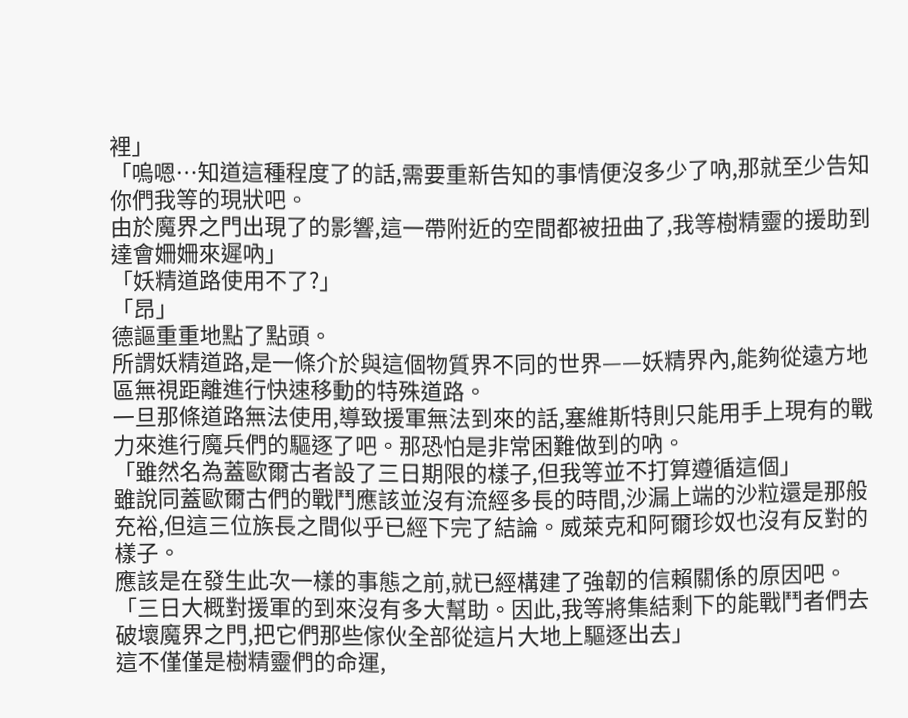裡」
「嗚嗯…知道這種程度了的話,需要重新告知的事情便沒多少了吶,那就至少告知你們我等的現狀吧。
由於魔界之門出現了的影響,這一帶附近的空間都被扭曲了,我等樹精靈的援助到達會姍姍來遲吶」
「妖精道路使用不了?」
「昂」
德謳重重地點了點頭。
所謂妖精道路,是一條介於與這個物質界不同的世界——妖精界內,能夠從遠方地區無視距離進行快速移動的特殊道路。
一旦那條道路無法使用,導致援軍無法到來的話,塞維斯特則只能用手上現有的戰力來進行魔兵們的驅逐了吧。那恐怕是非常困難做到的吶。
「雖然名為蓋歐爾古者設了三日期限的樣子,但我等並不打算遵循這個」
雖說同蓋歐爾古們的戰鬥應該並沒有流經多長的時間,沙漏上端的沙粒還是那般充裕,但這三位族長之間似乎已經下完了結論。威萊克和阿爾珍奴也沒有反對的樣子。
應該是在發生此次一樣的事態之前,就已經構建了強韌的信賴關係的原因吧。
「三日大概對援軍的到來沒有多大幫助。因此,我等將集結剩下的能戰鬥者們去破壞魔界之門,把它們那些傢伙全部從這片大地上驅逐出去」
這不僅僅是樹精靈們的命運,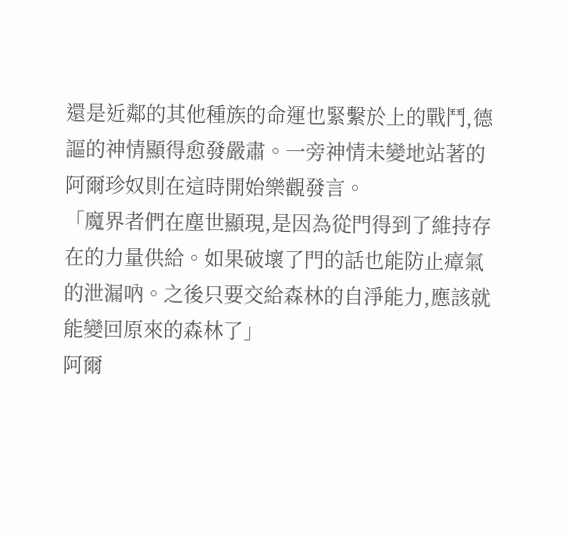還是近鄰的其他種族的命運也緊繫於上的戰鬥,德謳的神情顯得愈發嚴肅。一旁神情未變地站著的阿爾珍奴則在這時開始樂觀發言。
「魔界者們在塵世顯現,是因為從門得到了維持存在的力量供給。如果破壞了門的話也能防止瘴氣的泄漏吶。之後只要交給森林的自淨能力,應該就能變回原來的森林了」
阿爾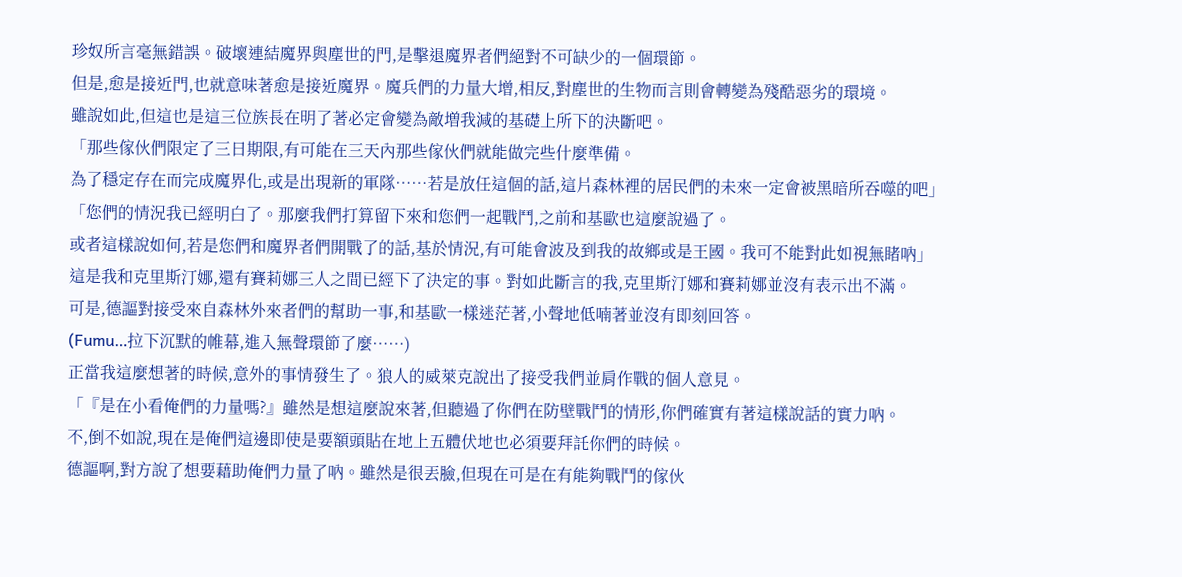珍奴所言毫無錯誤。破壞連結魔界與塵世的門,是擊退魔界者們絕對不可缺少的一個環節。
但是,愈是接近門,也就意味著愈是接近魔界。魔兵們的力量大增,相反,對塵世的生物而言則會轉變為殘酷惡劣的環境。
雖說如此,但這也是這三位族長在明了著必定會變為敵増我減的基礎上所下的決斷吧。
「那些傢伙們限定了三日期限,有可能在三天內那些傢伙們就能做完些什麼準備。
為了穩定存在而完成魔界化,或是出現新的軍隊……若是放任這個的話,這片森林裡的居民們的未來一定會被黑暗所吞噬的吧」
「您們的情況我已經明白了。那麼我們打算留下來和您們一起戰鬥,之前和基歐也這麼說過了。
或者這樣說如何,若是您們和魔界者們開戰了的話,基於情況,有可能會波及到我的故鄉或是王國。我可不能對此如視無睹吶」
這是我和克里斯汀娜,還有賽莉娜三人之間已經下了決定的事。對如此斷言的我,克里斯汀娜和賽莉娜並沒有表示出不滿。
可是,德謳對接受來自森林外來者們的幫助一事,和基歐一樣迷茫著,小聲地低喃著並沒有即刻回答。
(Fumu…拉下沉默的帷幕,進入無聲環節了麼……)
正當我這麼想著的時候,意外的事情發生了。狼人的威萊克說出了接受我們並肩作戰的個人意見。
「『是在小看俺們的力量嗎?』雖然是想這麼說來著,但聽過了你們在防壁戰鬥的情形,你們確實有著這樣說話的實力吶。
不,倒不如說,現在是俺們這邊即使是要額頭貼在地上五體伏地也必須要拜託你們的時候。
德謳啊,對方說了想要藉助俺們力量了吶。雖然是很丟臉,但現在可是在有能夠戰鬥的傢伙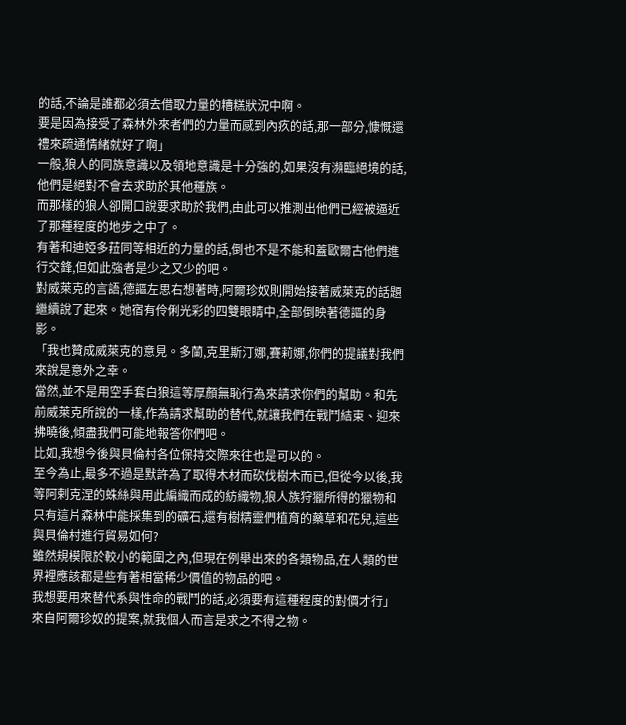的話,不論是誰都必須去借取力量的糟糕狀況中啊。
要是因為接受了森林外來者們的力量而感到內疚的話,那一部分,慷慨還禮來疏通情緒就好了啊」
一般,狼人的同族意識以及領地意識是十分強的,如果沒有瀕臨絕境的話,他們是絕對不會去求助於其他種族。
而那樣的狼人卻開口說要求助於我們,由此可以推測出他們已經被逼近了那種程度的地步之中了。
有著和迪婭多菈同等相近的力量的話,倒也不是不能和蓋歐爾古他們進行交鋒,但如此強者是少之又少的吧。
對威萊克的言語,德謳左思右想著時,阿爾珍奴則開始接著威萊克的話題繼續說了起來。她宿有伶俐光彩的四雙眼睛中,全部倒映著德謳的身影。
「我也贊成威萊克的意見。多蘭,克里斯汀娜,賽莉娜,你們的提議對我們來說是意外之幸。
當然,並不是用空手套白狼這等厚顏無恥行為來請求你們的幫助。和先前威萊克所說的一樣,作為請求幫助的替代,就讓我們在戰鬥結束、迎來拂曉後,傾盡我們可能地報答你們吧。
比如,我想今後與貝倫村各位保持交際來往也是可以的。
至今為止,最多不過是默許為了取得木材而砍伐樹木而已,但從今以後,我等阿剌克涅的蛛絲與用此編織而成的紡織物,狼人族狩獵所得的獵物和只有這片森林中能採集到的礦石,還有樹精靈們植育的藥草和花兒,這些與貝倫村進行貿易如何?
雖然規模限於較小的範圍之內,但現在例舉出來的各類物品,在人類的世界裡應該都是些有著相當稀少價值的物品的吧。
我想要用來替代系與性命的戰鬥的話,必須要有這種程度的對價才行」
來自阿爾珍奴的提案,就我個人而言是求之不得之物。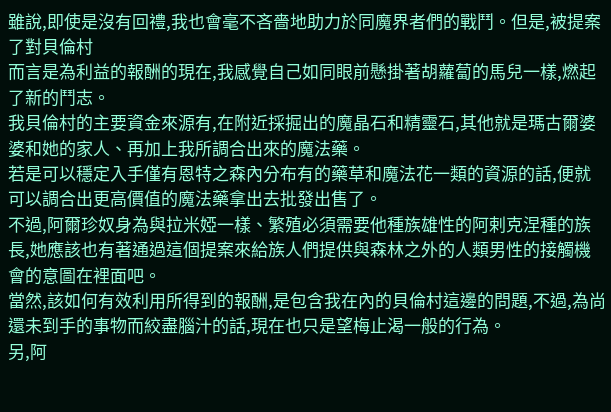雖說,即使是沒有回禮,我也會毫不吝嗇地助力於同魔界者們的戰鬥。但是,被提案了對貝倫村
而言是為利益的報酬的現在,我感覺自己如同眼前懸掛著胡蘿蔔的馬兒一樣,燃起了新的鬥志。
我貝倫村的主要資金來源有,在附近採掘出的魔晶石和精靈石,其他就是瑪古爾婆婆和她的家人、再加上我所調合出來的魔法藥。
若是可以穩定入手僅有恩特之森內分布有的藥草和魔法花一類的資源的話,便就可以調合出更高價值的魔法藥拿出去批發出售了。
不過,阿爾珍奴身為與拉米婭一樣、繁殖必須需要他種族雄性的阿剌克涅種的族長,她應該也有著通過這個提案來給族人們提供與森林之外的人類男性的接觸機會的意圖在裡面吧。
當然,該如何有效利用所得到的報酬,是包含我在內的貝倫村這邊的問題,不過,為尚還未到手的事物而絞盡腦汁的話,現在也只是望梅止渴一般的行為。
另,阿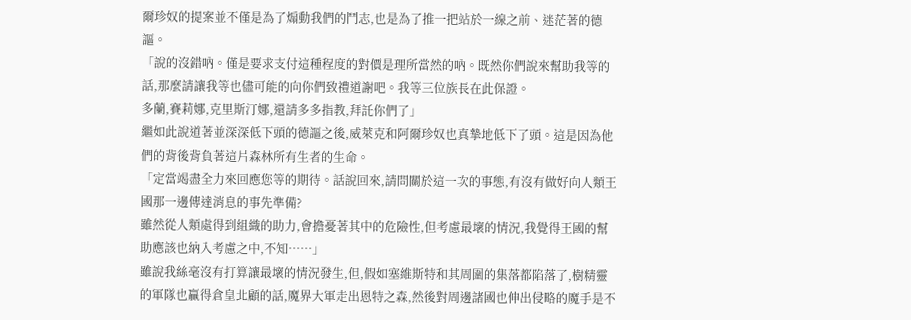爾珍奴的提案並不僅是為了煽動我們的鬥志,也是為了推一把站於一線之前、迷茫著的德謳。
「說的沒錯吶。僅是要求支付這種程度的對價是理所當然的吶。既然你們說來幫助我等的話,那麼請讓我等也儘可能的向你們致禮道謝吧。我等三位族長在此保證。
多蘭,賽莉娜,克里斯汀娜,還請多多指教,拜託你們了」
繼如此說道著並深深低下頭的德謳之後,威萊克和阿爾珍奴也真摯地低下了頭。這是因為他們的背後背負著這片森林所有生者的生命。
「定當竭盡全力來回應您等的期待。話說回來,請問關於這一次的事態,有沒有做好向人類王國那一邊傳達消息的事先準備?
雖然從人類處得到組織的助力,會擔憂著其中的危險性,但考慮最壞的情況,我覺得王國的幫助應該也納入考慮之中,不知……」
雖說我絲毫沒有打算讓最壞的情況發生,但,假如塞維斯特和其周圍的集落都陷落了,樹精靈的軍隊也贏得倉皇北顧的話,魔界大軍走出恩特之森,然後對周邊諸國也伸出侵略的魔手是不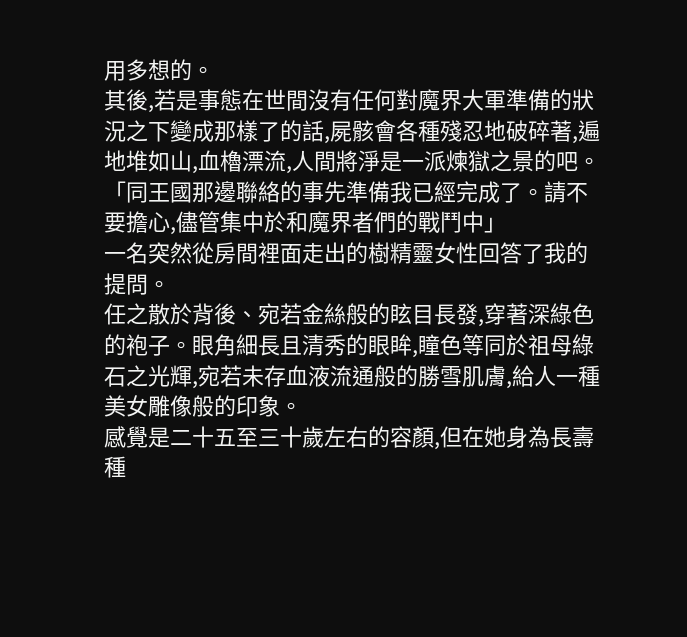用多想的。
其後,若是事態在世間沒有任何對魔界大軍準備的狀況之下變成那樣了的話,屍骸會各種殘忍地破碎著,遍地堆如山,血櫓漂流,人間將淨是一派煉獄之景的吧。
「同王國那邊聯絡的事先準備我已經完成了。請不要擔心,儘管集中於和魔界者們的戰鬥中」
一名突然從房間裡面走出的樹精靈女性回答了我的提問。
任之散於背後、宛若金絲般的眩目長發,穿著深綠色的袍子。眼角細長且清秀的眼眸,瞳色等同於祖母綠石之光輝,宛若未存血液流通般的勝雪肌膚,給人一種美女雕像般的印象。
感覺是二十五至三十歲左右的容顏,但在她身為長壽種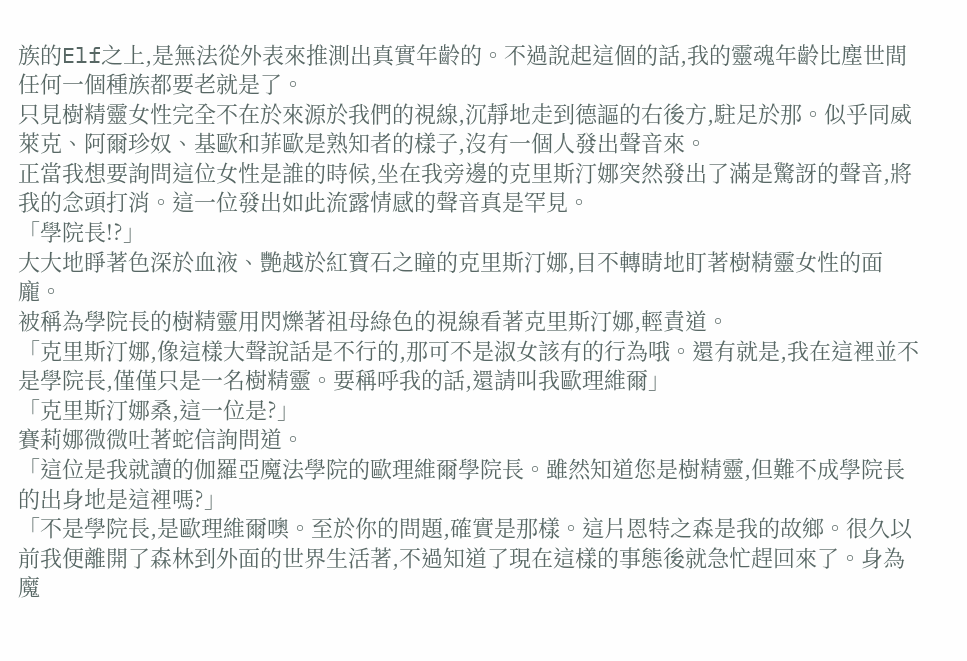族的Elf之上,是無法從外表來推測出真實年齡的。不過說起這個的話,我的靈魂年齡比塵世間任何一個種族都要老就是了。
只見樹精靈女性完全不在於來源於我們的視線,沉靜地走到德謳的右後方,駐足於那。似乎同威萊克、阿爾珍奴、基歐和菲歐是熟知者的樣子,沒有一個人發出聲音來。
正當我想要詢問這位女性是誰的時候,坐在我旁邊的克里斯汀娜突然發出了滿是驚訝的聲音,將我的念頭打消。這一位發出如此流露情感的聲音真是罕見。
「學院長!?」
大大地睜著色深於血液、艷越於紅寶石之瞳的克里斯汀娜,目不轉睛地盯著樹精靈女性的面龐。
被稱為學院長的樹精靈用閃爍著祖母綠色的視線看著克里斯汀娜,輕責道。
「克里斯汀娜,像這樣大聲說話是不行的,那可不是淑女該有的行為哦。還有就是,我在這裡並不是學院長,僅僅只是一名樹精靈。要稱呼我的話,還請叫我歐理維爾」
「克里斯汀娜桑,這一位是?」
賽莉娜微微吐著蛇信詢問道。
「這位是我就讀的伽羅亞魔法學院的歐理維爾學院長。雖然知道您是樹精靈,但難不成學院長的出身地是這裡嗎?」
「不是學院長,是歐理維爾噢。至於你的問題,確實是那樣。這片恩特之森是我的故鄉。很久以前我便離開了森林到外面的世界生活著,不過知道了現在這樣的事態後就急忙趕回來了。身為魔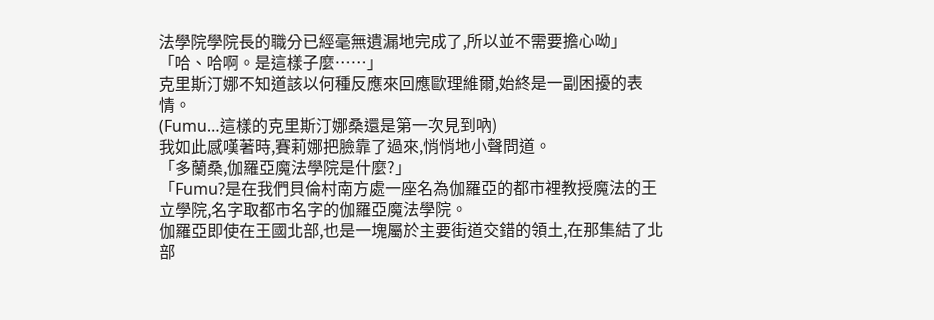法學院學院長的職分已經毫無遺漏地完成了,所以並不需要擔心呦」
「哈、哈啊。是這樣子麼……」
克里斯汀娜不知道該以何種反應來回應歐理維爾,始終是一副困擾的表情。
(Fumu…這樣的克里斯汀娜桑還是第一次見到吶)
我如此感嘆著時,賽莉娜把臉靠了過來,悄悄地小聲問道。
「多蘭桑,伽羅亞魔法學院是什麼?」
「Fumu?是在我們貝倫村南方處一座名為伽羅亞的都市裡教授魔法的王立學院,名字取都市名字的伽羅亞魔法學院。
伽羅亞即使在王國北部,也是一塊屬於主要街道交錯的領土,在那集結了北部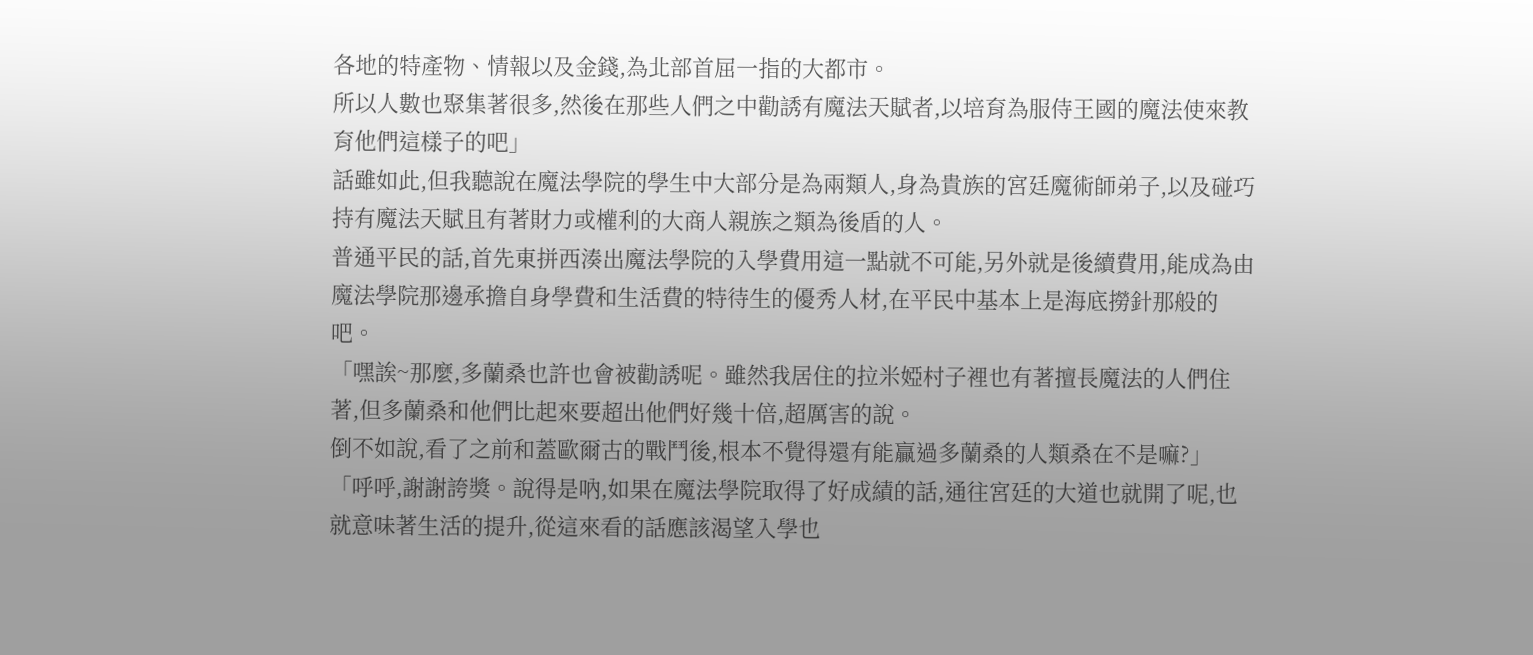各地的特產物、情報以及金錢,為北部首屈一指的大都市。
所以人數也聚集著很多,然後在那些人們之中勸誘有魔法天賦者,以培育為服侍王國的魔法使來教育他們這樣子的吧」
話雖如此,但我聽說在魔法學院的學生中大部分是為兩類人,身為貴族的宮廷魔術師弟子,以及碰巧持有魔法天賦且有著財力或權利的大商人親族之類為後盾的人。
普通平民的話,首先東拼西湊出魔法學院的入學費用這一點就不可能,另外就是後續費用,能成為由魔法學院那邊承擔自身學費和生活費的特待生的優秀人材,在平民中基本上是海底撈針那般的吧。
「嘿誒~那麼,多蘭桑也許也會被勸誘呢。雖然我居住的拉米婭村子裡也有著擅長魔法的人們住著,但多蘭桑和他們比起來要超出他們好幾十倍,超厲害的說。
倒不如說,看了之前和蓋歐爾古的戰鬥後,根本不覺得還有能贏過多蘭桑的人類桑在不是嘛?」
「呼呼,謝謝誇獎。說得是吶,如果在魔法學院取得了好成績的話,通往宮廷的大道也就開了呢,也就意味著生活的提升,從這來看的話應該渴望入學也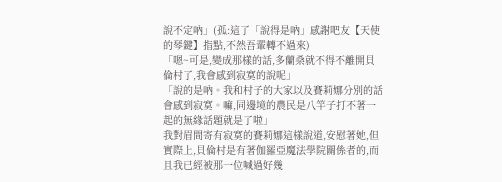說不定吶」(孤:這了「說得是吶」感謝吧友【天使的琴鍵】指點,不然吾輩轉不過來)
「嗯~可是,變成那樣的話,多蘭桑就不得不離開貝倫村了,我會感到寂寞的說呢」
「說的是吶。我和村子的大家以及賽莉娜分別的話會感到寂寞。嘛,同邊境的農民是八竿子打不著一起的無緣話題就是了啦」
我對眉間寄有寂寞的賽莉娜這樣說道,安慰著她,但實際上,貝倫村是有著伽羅亞魔法學院關係者的,而且我已經被那一位喊過好幾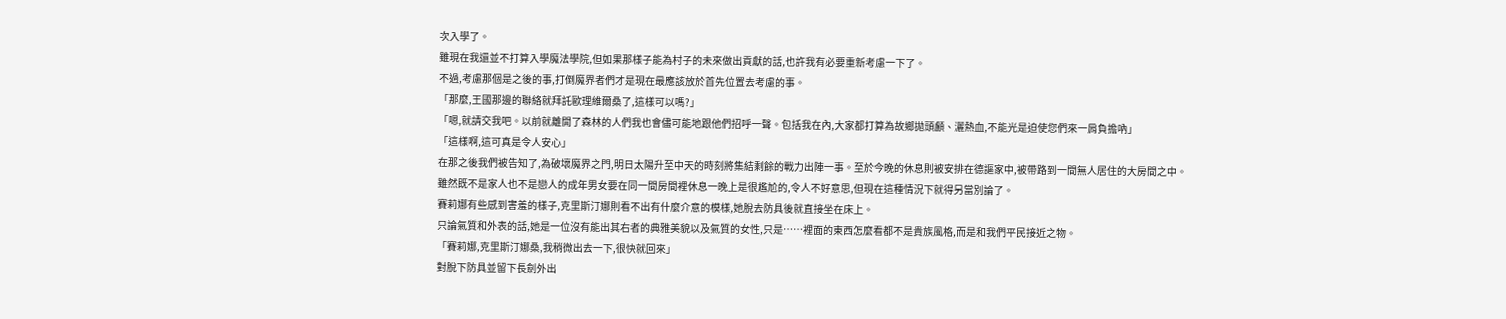次入學了。
雖現在我還並不打算入學魔法學院,但如果那樣子能為村子的未來做出貢獻的話,也許我有必要重新考慮一下了。
不過,考慮那個是之後的事,打倒魔界者們才是現在最應該放於首先位置去考慮的事。
「那麼,王國那邊的聯絡就拜託歐理維爾桑了,這樣可以嗎?」
「嗯,就請交我吧。以前就離開了森林的人們我也會儘可能地跟他們招呼一聲。包括我在內,大家都打算為故鄉拋頭顱、灑熱血,不能光是迫使您們來一肩負擔吶」
「這樣啊,這可真是令人安心」
在那之後我們被告知了,為破壞魔界之門,明日太陽升至中天的時刻將集結剩餘的戰力出陣一事。至於今晚的休息則被安排在德謳家中,被帶路到一間無人居住的大房間之中。
雖然既不是家人也不是戀人的成年男女要在同一間房間裡休息一晚上是很尷尬的,令人不好意思,但現在這種情況下就得另當別論了。
賽莉娜有些感到害羞的樣子,克里斯汀娜則看不出有什麼介意的模樣,她脫去防具後就直接坐在床上。
只論氣質和外表的話,她是一位沒有能出其右者的典雅美貌以及氣質的女性,只是……裡面的東西怎麼看都不是貴族風格,而是和我們平民接近之物。
「賽莉娜,克里斯汀娜桑,我稍微出去一下,很快就回來」
對脫下防具並留下長劍外出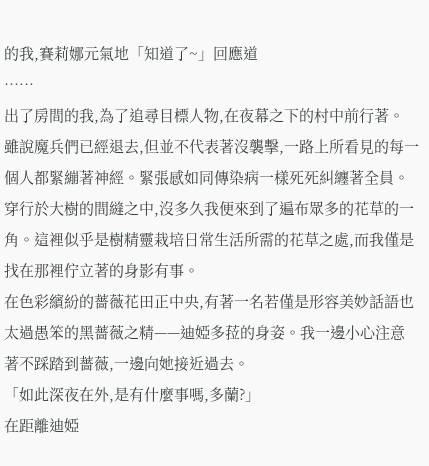的我,賽莉娜元氣地「知道了~」回應道
……
出了房間的我,為了追尋目標人物,在夜幕之下的村中前行著。
雖說魔兵們已經退去,但並不代表著沒襲擊,一路上所看見的每一個人都緊繃著神經。緊張感如同傳染病一樣死死糾纏著全員。
穿行於大樹的間縫之中,沒多久我便來到了遍布眾多的花草的一角。這裡似乎是樹精靈栽培日常生活所需的花草之處,而我僅是找在那裡佇立著的身影有事。
在色彩繽紛的薔薇花田正中央,有著一名若僅是形容美妙話語也太過愚笨的黑薔薇之精——迪婭多菈的身姿。我一邊小心注意著不踩踏到薔薇,一邊向她接近過去。
「如此深夜在外,是有什麼事嗎,多蘭?」
在距離迪婭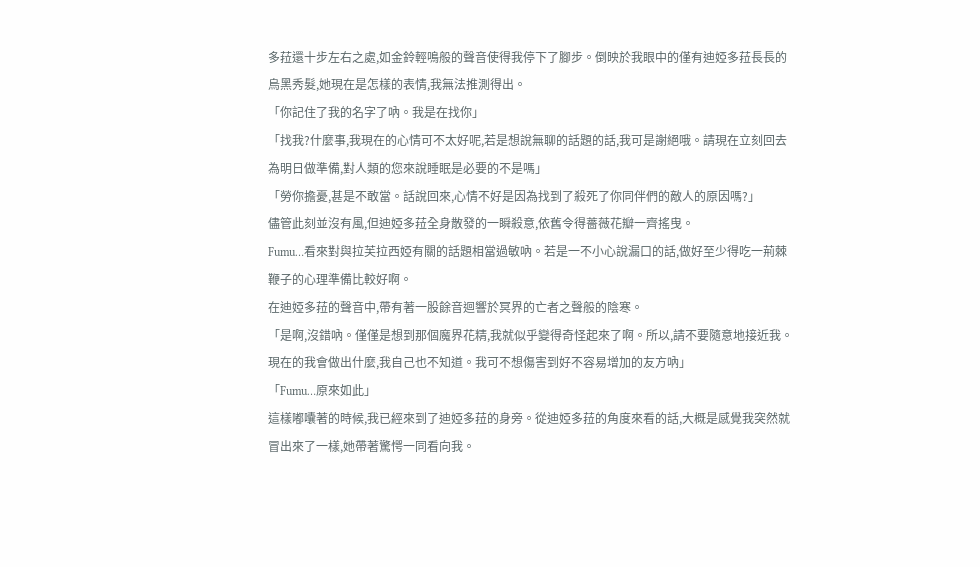多菈還十步左右之處,如金鈴輕鳴般的聲音使得我停下了腳步。倒映於我眼中的僅有迪婭多菈長長的烏黑秀髮,她現在是怎樣的表情,我無法推測得出。
「你記住了我的名字了吶。我是在找你」
「找我?什麼事,我現在的心情可不太好呢,若是想說無聊的話題的話,我可是謝絕哦。請現在立刻回去為明日做準備,對人類的您來說睡眠是必要的不是嗎」
「勞你擔憂,甚是不敢當。話說回來,心情不好是因為找到了殺死了你同伴們的敵人的原因嗎?」
儘管此刻並沒有風,但迪婭多菈全身散發的一瞬殺意,依舊令得薔薇花瓣一齊搖曳。
Fumu…看來對與拉芙拉西婭有關的話題相當過敏吶。若是一不小心說漏口的話,做好至少得吃一荊棘鞭子的心理準備比較好啊。
在迪婭多菈的聲音中,帶有著一股餘音迴響於冥界的亡者之聲般的陰寒。
「是啊,沒錯吶。僅僅是想到那個魔界花精,我就似乎變得奇怪起來了啊。所以,請不要隨意地接近我。現在的我會做出什麼,我自己也不知道。我可不想傷害到好不容易增加的友方吶」
「Fumu…原來如此」
這樣嘟囔著的時候,我已經來到了迪婭多菈的身旁。從迪婭多菈的角度來看的話,大概是感覺我突然就冒出來了一樣,她帶著驚愕一同看向我。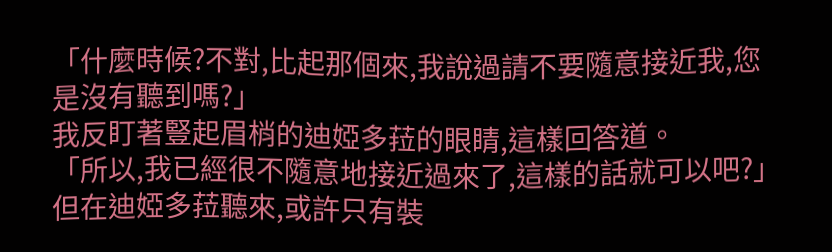「什麼時候?不對,比起那個來,我說過請不要隨意接近我,您是沒有聽到嗎?」
我反盯著豎起眉梢的迪婭多菈的眼睛,這樣回答道。
「所以,我已經很不隨意地接近過來了,這樣的話就可以吧?」
但在迪婭多菈聽來,或許只有裝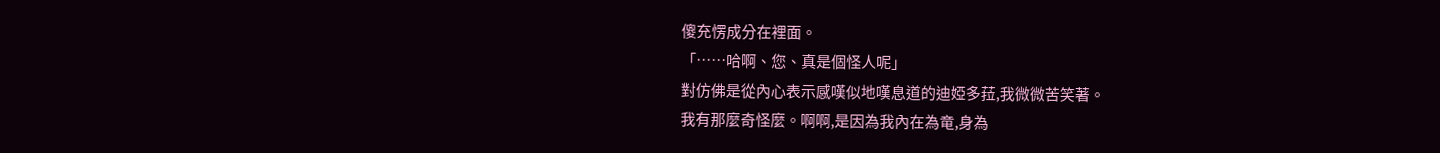傻充愣成分在裡面。
「……哈啊、您、真是個怪人呢」
對仿佛是從內心表示感嘆似地嘆息道的迪婭多菈,我微微苦笑著。
我有那麼奇怪麼。啊啊,是因為我內在為竜,身為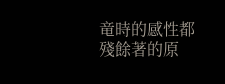竜時的感性都殘餘著的原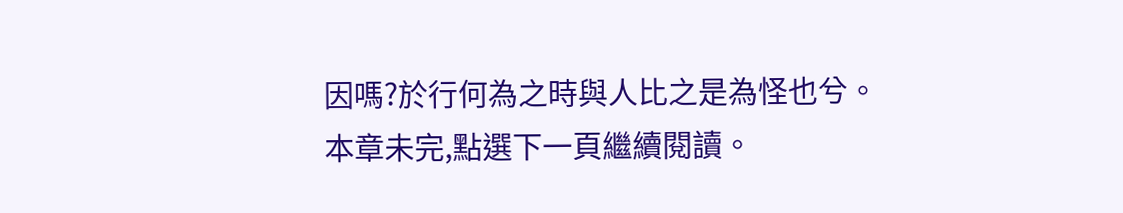因嗎?於行何為之時與人比之是為怪也兮。
本章未完,點選下一頁繼續閱讀。